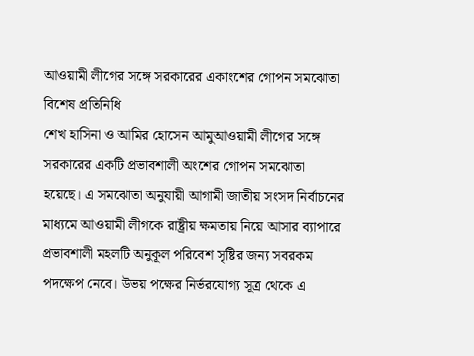আওয়ামী লীগের সঙ্গে সরকারের একাংশের গোপন সমঝোতা
বিশেষ প্রতিনিধি
শেখ হাসিনা ও আমির হোসেন আমুআওয়ামী লীগের সঙ্গে সরকারের একটি প্রভাবশালী অংশের গোপন সমঝোতা হয়েছে। এ সমঝোতা অনুযায়ী আগামী জাতীয় সংসদ নির্বাচনের মাধ্যমে আওয়ামী লীগকে রাষ্ট্রীয় ক্ষমতায় নিয়ে আসার ব্যাপারে প্রভাবশালী মহলটি অনুকূল পরিবেশ সৃষ্টির জন্য সবরকম পদক্ষেপ নেবে। উভয় পক্ষের নির্ভরযোগ্য সূত্র থেকে এ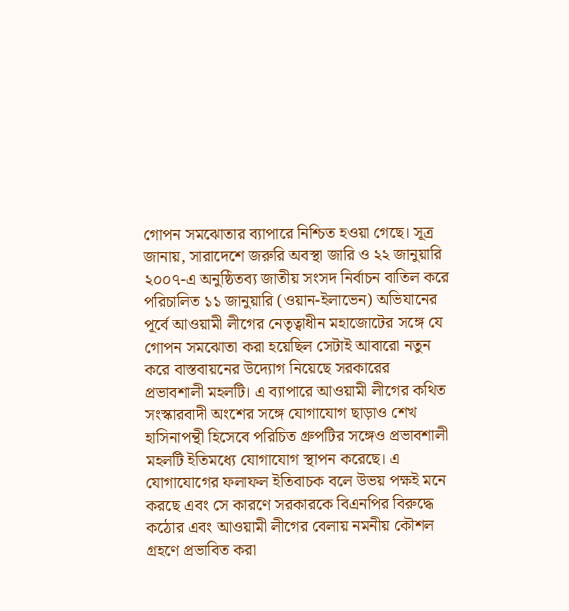গোপন সমঝোতার ব্যাপারে নিশ্চিত হওয়া গেছে। সূত্র জানায়, সারাদেশে জরুরি অবস্থা জারি ও ২২ জানুয়ারি ২০০৭-এ অনুষ্ঠিতব্য জাতীয় সংসদ নির্বাচন বাতিল করে পরিচালিত ১১ জানুয়ারি (ওয়ান-ইলাভেন) অভিযানের পূর্বে আওয়ামী লীগের নেতৃত্বাধীন মহাজোটের সঙ্গে যে গোপন সমঝোতা করা হয়েছিল সেটাই আবারো নতুন করে বাস্তবায়নের উদ্যোগ নিয়েছে সরকারের প্রভাবশালী মহলটি। এ ব্যাপারে আওয়ামী লীগের কথিত সংস্কারবাদী অংশের সঙ্গে যোগাযোগ ছাড়াও শেখ হাসিনাপন্থী হিসেবে পরিচিত গ্রুপটির সঙ্গেও প্রভাবশালী মহলটি ইতিমধ্যে যোগাযোগ স্থাপন করেছে। এ যোগাযোগের ফলাফল ইতিবাচক বলে উভয় পক্ষই মনে করছে এবং সে কারণে সরকারকে বিএনপির বিরুদ্ধে কঠোর এবং আওয়ামী লীগের বেলায় নমনীয় কৌশল গ্রহণে প্রভাবিত করা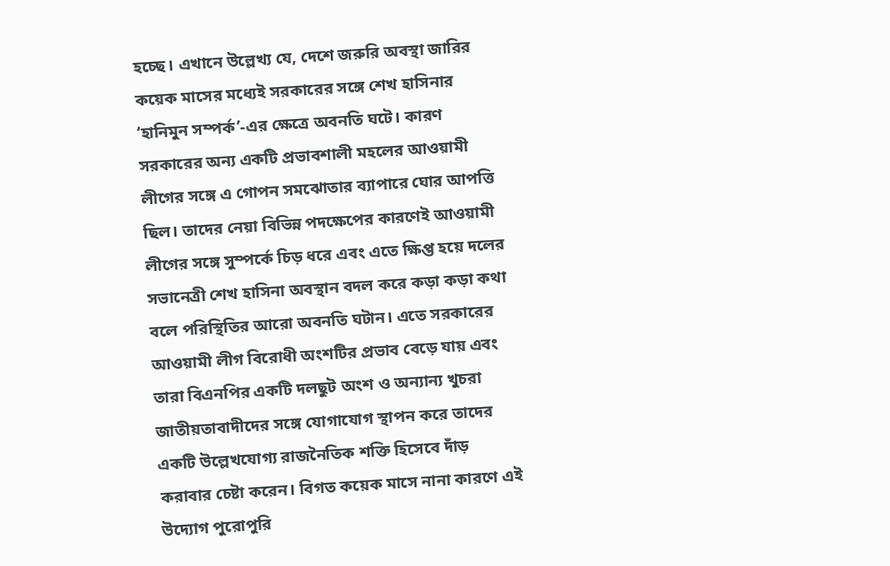হচ্ছে। এখানে উল্লেখ্য যে, দেশে জরুরি অবস্থা জারির কয়েক মাসের মধ্যেই সরকারের সঙ্গে শেখ হাসিনার ‘হানিমুন সম্পর্ক’-এর ক্ষেত্রে অবনতি ঘটে। কারণ সরকারের অন্য একটি প্রভাবশালী মহলের আওয়ামী লীগের সঙ্গে এ গোপন সমঝোতার ব্যাপারে ঘোর আপত্তি ছিল। তাদের নেয়া বিভিন্ন পদক্ষেপের কারণেই আওয়ামী লীগের সঙ্গে সুম্পর্কে চিড় ধরে এবং এতে ক্ষিপ্ত হয়ে দলের সভানেত্রী শেখ হাসিনা অবস্থান বদল করে কড়া কড়া কথা বলে পরিস্থিতির আরো অবনতি ঘটান। এতে সরকারের আওয়ামী লীগ বিরোধী অংশটির প্রভাব বেড়ে যায় এবং তারা বিএনপির একটি দলছুট অংশ ও অন্যান্য খুচরা জাতীয়তাবাদীদের সঙ্গে যোগাযোগ স্থাপন করে তাদের একটি উল্লেখযোগ্য রাজনৈতিক শক্তি হিসেবে দাঁড় করাবার চেষ্টা করেন। বিগত কয়েক মাসে নানা কারণে এই উদ্যোগ পুরোপুরি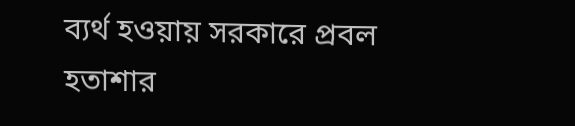ব্যর্থ হওয়ায় সরকারে প্রবল হতাশার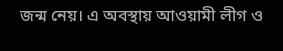জন্ম নেয়। এ অবস্থায় আওয়ামী লীগ ও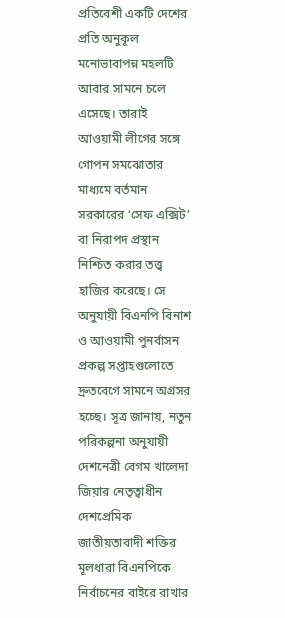প্রতিবেশী একটি দেশের প্রতি অনুকূল মনোভাবাপন্ন মহলটি আবার সামনে চলে এসেছে। তারাই আওয়ামী লীগের সঙ্গে গোপন সমঝোতার মাধ্যমে বর্তমান সরকারের ‘সেফ এক্সিট’ বা নিরাপদ প্রস্থান নিশ্চিত করার তত্ত্ব হাজির করেছে। সে অনুযায়ী বিএনপি বিনাশ ও আওয়ামী পুনর্বাসন প্রকল্প সপ্তাহগুলোতে দ্রুতবেগে সামনে অগ্রসর হচ্ছে। সূত্র জানায়, নতুন পরিকল্পনা অনুযায়ী দেশনেত্রী বেগম খালেদা জিয়ার নেতৃত্বাধীন দেশপ্রেমিক জাতীয়তাবাদী শক্তির মূলধারা বিএনপিকে নির্বাচনের বাইরে রাখার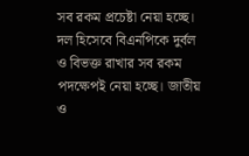সব রকম প্রচেষ্টা নেয়া হচ্ছে। দল হিসেবে বিএনপিকে দুর্বল ও বিভক্ত রাখার সব রকম পদক্ষেপই নেয়া হচ্ছে। জাতীয় ও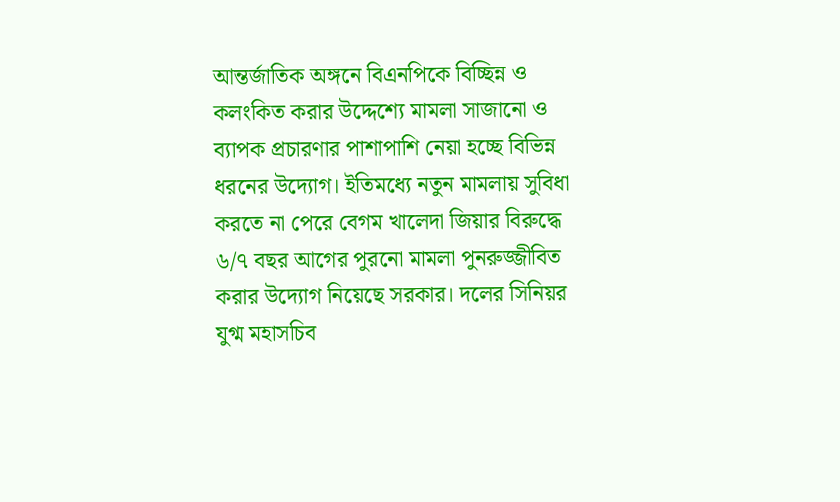আন্তর্জাতিক অঙ্গনে বিএনপিকে বিচ্ছিন্ন ও কলংকিত করার উদ্দেশ্যে মামলা সাজানো ও ব্যাপক প্রচারণার পাশাপাশি নেয়া হচ্ছে বিভিন্ন ধরনের উদ্যোগ। ইতিমধ্যে নতুন মামলায় সুবিধা করতে না পেরে বেগম খালেদা জিয়ার বিরুদ্ধে ৬/৭ বছর আগের পুরনো মামলা পুনরুজ্জীবিত করার উদ্যোগ নিয়েছে সরকার। দলের সিনিয়র যুগ্ম মহাসচিব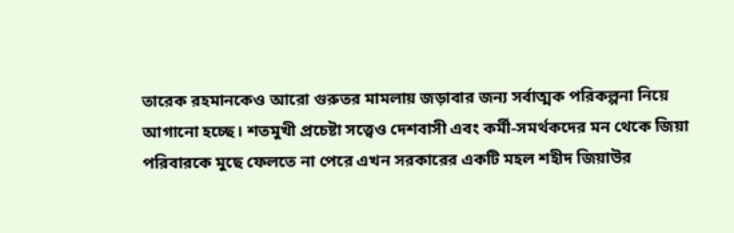তারেক রহমানকেও আরো গুরুতর মামলায় জড়াবার জন্য সর্বাত্মক পরিকল্পনা নিয়ে আগানো হচ্ছে। শতমুখী প্রচেষ্টা সত্ত্বেও দেশবাসী এবং কর্মী-সমর্থকদের মন থেকে জিয়া পরিবারকে মুছে ফেলতে না পেরে এখন সরকারের একটি মহল শহীদ জিয়াউর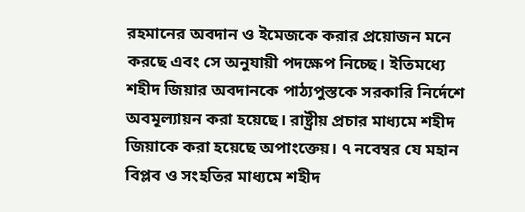রহমানের অবদান ও ইমেজকে করার প্রয়োজন মনে করছে এবং সে অনুযায়ী পদক্ষেপ নিচ্ছে। ইতিমধ্যে শহীদ জিয়ার অবদানকে পাঠ্যপুস্তকে সরকারি নির্দেশে অবমূল্যায়ন করা হয়েছে। রাষ্ট্রীয় প্রচার মাধ্যমে শহীদ জিয়াকে করা হয়েছে অপাংক্তেয়। ৭ নবেম্বর যে মহান বিপ্লব ও সংহতির মাধ্যমে শহীদ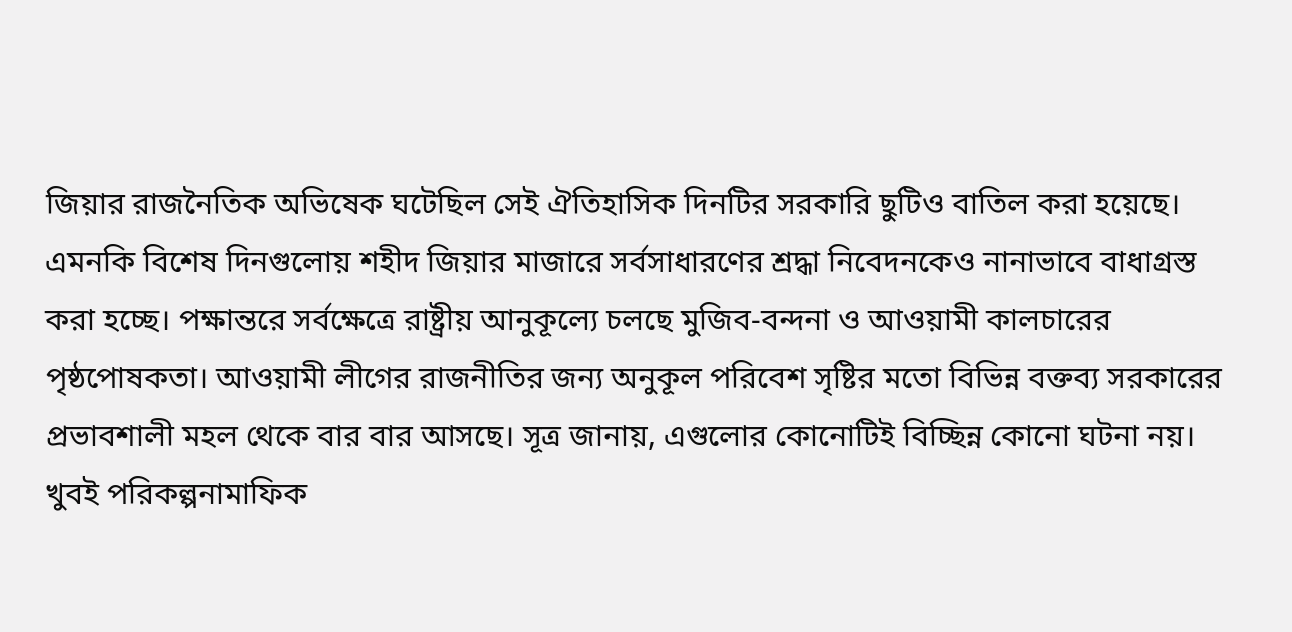জিয়ার রাজনৈতিক অভিষেক ঘটেছিল সেই ঐতিহাসিক দিনটির সরকারি ছুটিও বাতিল করা হয়েছে। এমনকি বিশেষ দিনগুলোয় শহীদ জিয়ার মাজারে সর্বসাধারণের শ্রদ্ধা নিবেদনকেও নানাভাবে বাধাগ্রস্ত করা হচ্ছে। পক্ষান্তরে সর্বক্ষেত্রে রাষ্ট্রীয় আনুকূল্যে চলছে মুজিব-বন্দনা ও আওয়ামী কালচারের পৃষ্ঠপোষকতা। আওয়ামী লীগের রাজনীতির জন্য অনুকূল পরিবেশ সৃষ্টির মতো বিভিন্ন বক্তব্য সরকারের প্রভাবশালী মহল থেকে বার বার আসছে। সূত্র জানায়, এগুলোর কোনোটিই বিচ্ছিন্ন কোনো ঘটনা নয়। খুবই পরিকল্পনামাফিক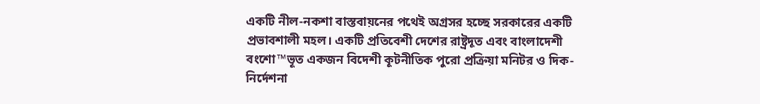একটি নীল-নকশা বাস্তবায়নের পথেই অগ্রসর হচ্ছে সরকারের একটি প্রভাবশালী মহল। একটি প্রতিবেশী দেশের রাষ্ট্রদূত এবং বাংলাদেশী বংশো™ভূত একজন বিদেশী কূটনীতিক পুরো প্রক্রিয়া মনিটর ও দিক-নির্দেশনা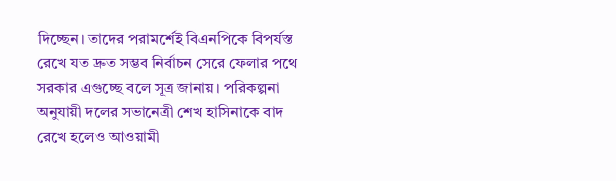দিচ্ছেন। তাদের পরামর্শেই বিএনপিকে বিপর্যস্ত রেখে যত দ্রুত সম্ভব নির্বাচন সেরে ফেলার পথে সরকার এগুচ্ছে বলে সূত্র জানায়। পরিকল্পনা অনুযায়ী দলের সভানেত্রী শেখ হাসিনাকে বাদ রেখে হলেও আওয়ামী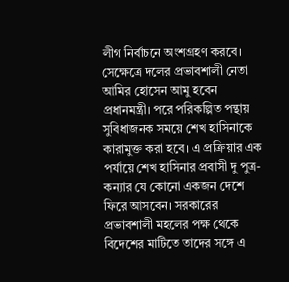লীগ নির্বাচনে অংশগ্রহণ করবে। সেক্ষেত্রে দলের প্রভাবশালী নেতা আমির হোসেন আমু হবেন প্রধানমন্ত্রী। পরে পরিকল্পিত পন্থায় সুবিধাজনক সময়ে শেখ হাসিনাকে কারামুক্ত করা হবে। এ প্রক্রিয়ার এক পর্যায়ে শেখ হাসিনার প্রবাসী দু পুত্র-কন্যার যে কোনো একজন দেশে ফিরে আসবেন। সরকারের প্রভাবশালী মহলের পক্ষ থেকে বিদেশের মাটিতে তাদের সঙ্গে এ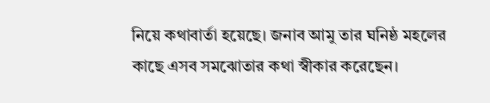নিয়ে কথাবার্তা হয়েছে। জনাব আমু তার ঘনিষ্ঠ মহলের কাছে এসব সমঝোতার কথা স্বীকার করেছেন।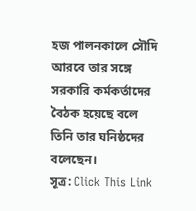হজ পালনকালে সৌদি আরবে তার সঙ্গে সরকারি কর্মকর্তাদের বৈঠক হয়েছে বলে তিনি তার ঘনিষ্ঠদের বলেছেন।
সূত্র: Click This Link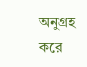অনুগ্রহ করে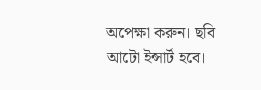অপেক্ষা করুন। ছবি আটো ইন্সার্ট হবে।